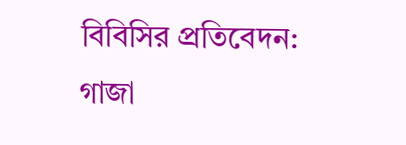বিবিসির প্রতিবেদন: গাজা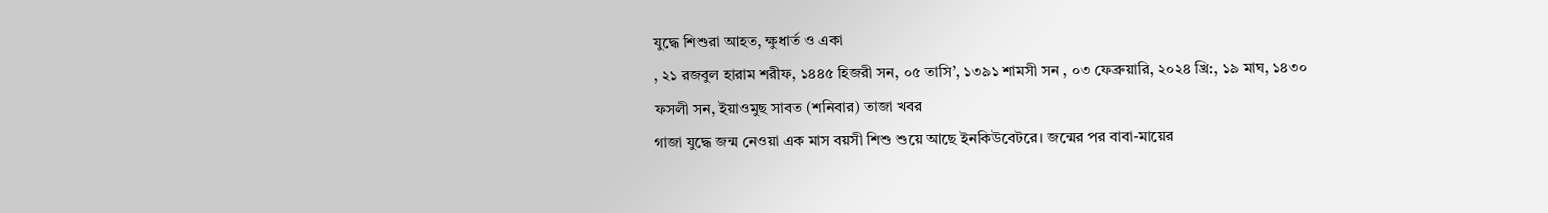যুদ্ধে শিশুরা আহত, ক্ষুধার্ত ও একা
, ২১ রজবুল হারাম শরীফ, ১৪৪৫ হিজরী সন, ০৫ তাসি’, ১৩৯১ শামসী সন , ০৩ ফেব্রুয়ারি, ২০২৪ খ্রি:, ১৯ মাঘ, ১৪৩০ ফসলী সন, ইয়াওমুছ সাবত (শনিবার) তাজা খবর
গাজা যুদ্ধে জন্ম নেওয়া এক মাস বয়সী শিশু শুয়ে আছে ইনকিউবেটরে। জন্মের পর বাবা-মায়ের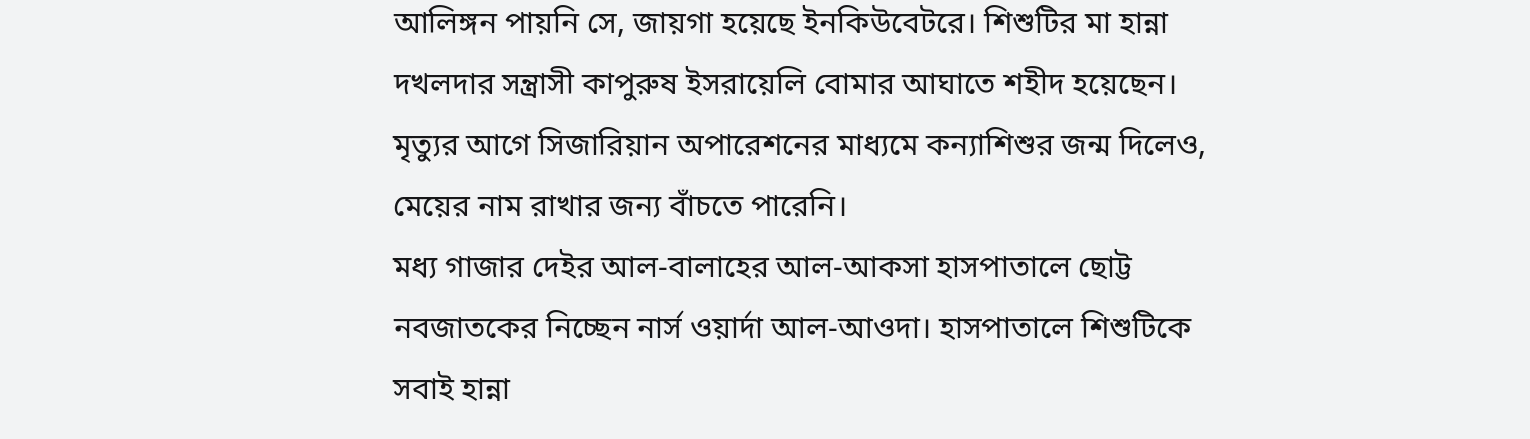আলিঙ্গন পায়নি সে, জায়গা হয়েছে ইনকিউবেটরে। শিশুটির মা হান্না দখলদার সন্ত্রাসী কাপুরুষ ইসরায়েলি বোমার আঘাতে শহীদ হয়েছেন। মৃত্যুর আগে সিজারিয়ান অপারেশনের মাধ্যমে কন্যাশিশুর জন্ম দিলেও, মেয়ের নাম রাখার জন্য বাঁচতে পারেনি।
মধ্য গাজার দেইর আল-বালাহের আল-আকসা হাসপাতালে ছোট্ট নবজাতকের নিচ্ছেন নার্স ওয়ার্দা আল-আওদা। হাসপাতালে শিশুটিকে সবাই হান্না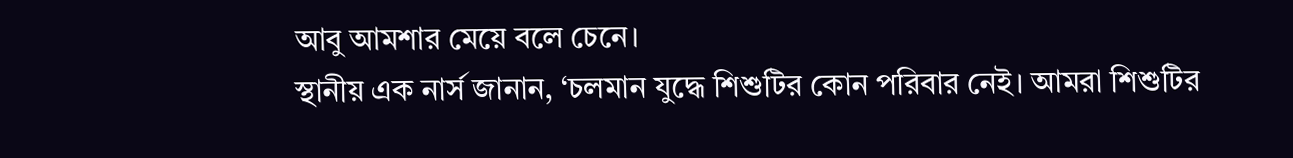আবু আমশার মেয়ে বলে চেনে।
স্থানীয় এক নার্স জানান, ‘চলমান যুদ্ধে শিশুটির কোন পরিবার নেই। আমরা শিশুটির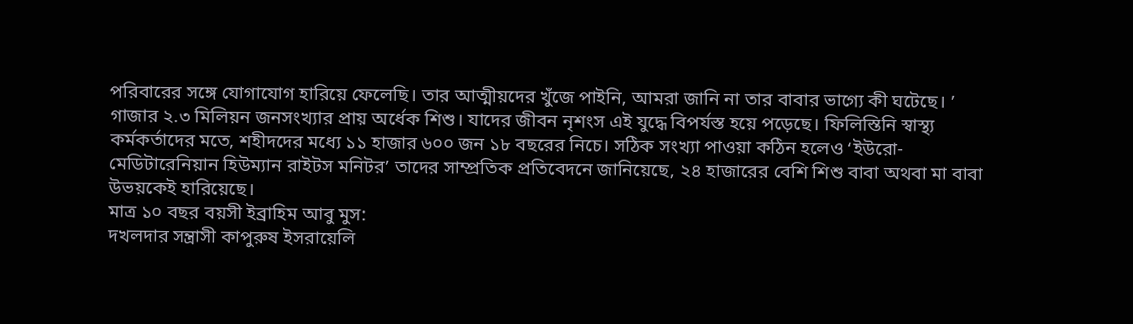পরিবারের সঙ্গে যোগাযোগ হারিয়ে ফেলেছি। তার আত্মীয়দের খুঁজে পাইনি, আমরা জানি না তার বাবার ভাগ্যে কী ঘটেছে। ’
গাজার ২.৩ মিলিয়ন জনসংখ্যার প্রায় অর্ধেক শিশু। যাদের জীবন নৃশংস এই যুদ্ধে বিপর্যস্ত হয়ে পড়েছে। ফিলিস্তিনি স্বাস্থ্য কর্মকর্তাদের মতে, শহীদদের মধ্যে ১১ হাজার ৬০০ জন ১৮ বছরের নিচে। সঠিক সংখ্যা পাওয়া কঠিন হলেও ‘ইউরো-মেডিটারেনিয়ান হিউম্যান রাইটস মনিটর’ তাদের সাম্প্রতিক প্রতিবেদনে জানিয়েছে, ২৪ হাজারের বেশি শিশু বাবা অথবা মা বাবা উভয়কেই হারিয়েছে।
মাত্র ১০ বছর বয়সী ইব্রাহিম আবু মুস:
দখলদার সন্ত্রাসী কাপুরুষ ইসরায়েলি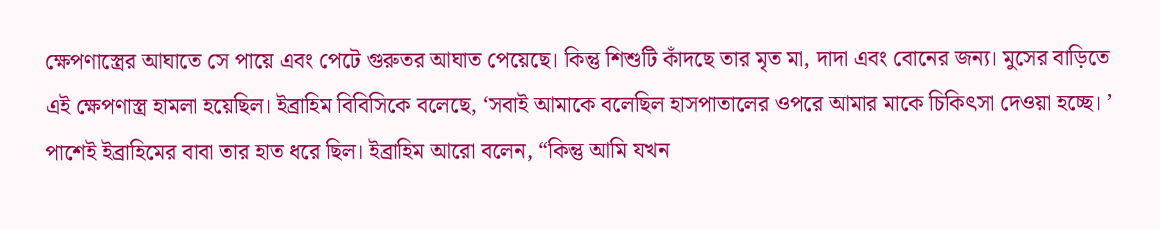ক্ষেপণাস্ত্রের আঘাতে সে পায়ে এবং পেটে গুরুতর আঘাত পেয়েছে। কিন্তু শিশুটি কাঁদছে তার মৃত মা, দাদা এবং বোনের জন্য। মুসের বাড়িতে এই ক্ষেপণাস্ত্র হামলা হয়েছিল। ইব্রাহিম বিবিসিকে বলেছে, ‘সবাই আমাকে বলেছিল হাসপাতালের ওপরে আমার মাকে চিকিৎসা দেওয়া হচ্ছে। ’ পাশেই ইব্রাহিমের বাবা তার হাত ধরে ছিল। ইব্রাহিম আরো বলেন, “কিন্তু আমি যখন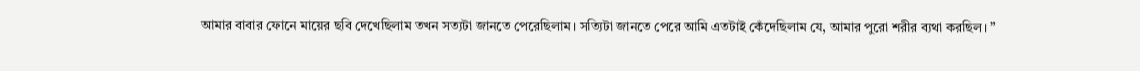আমার বাবার ফোনে মায়ের ছবি দেখেছিলাম তখন সত্যটা জানতে পেরেছিলাম। সত্যিটা জানতে পেরে আমি এতটাই কেঁদেছিলাম যে, আমার পুরো শরীর ব্যথা করছিল। ”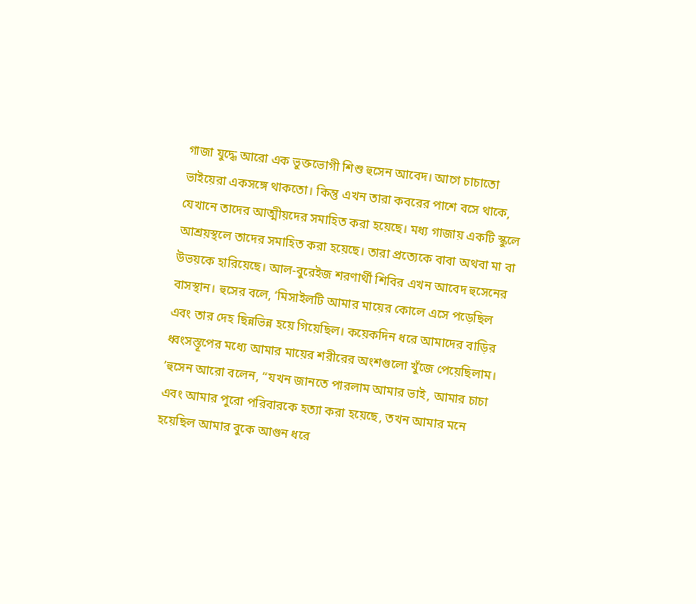গাজা যুদ্ধে আরো এক ভুক্তভোগী শিশু হুসেন আবেদ। আগে চাচাতো ভাইয়েরা একসঙ্গে থাকতো। কিন্তু এখন তারা কবরের পাশে বসে থাকে, যেখানে তাদের আত্মীয়দের সমাহিত করা হয়েছে। মধ্য গাজায় একটি স্কুলে আশ্রয়স্থলে তাদের সমাহিত করা হয়েছে। তারা প্রত্যেকে বাবা অথবা মা বা উভয়কে হারিয়েছে। আল-বুরেইজ শরণার্থী শিবির এখন আবেদ হুসেনের বাসস্থান। হুসের বলে, ‘মিসাইলটি আমার মায়ের কোলে এসে পড়েছিল এবং তার দেহ ছিন্নভিন্ন হয়ে গিয়েছিল। কয়েকদিন ধরে আমাদের বাড়ির ধ্বংসস্তূপের মধ্যে আমার মায়ের শরীরের অংশগুলো খুঁজে পেয়েছিলাম। ’হুসেন আরো বলেন, “যখন জানতে পারলাম আমার ভাই, আমার চাচা এবং আমার পুরো পরিবারকে হত্যা করা হয়েছে, তখন আমার মনে হয়েছিল আমার বুকে আগুন ধরে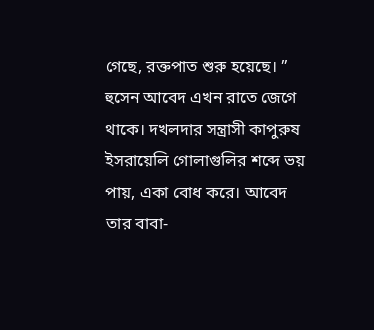গেছে, রক্তপাত শুরু হয়েছে। ”
হুসেন আবেদ এখন রাতে জেগে থাকে। দখলদার সন্ত্রাসী কাপুরুষ ইসরায়েলি গোলাগুলির শব্দে ভয় পায়, একা বোধ করে। আবেদ তার বাবা-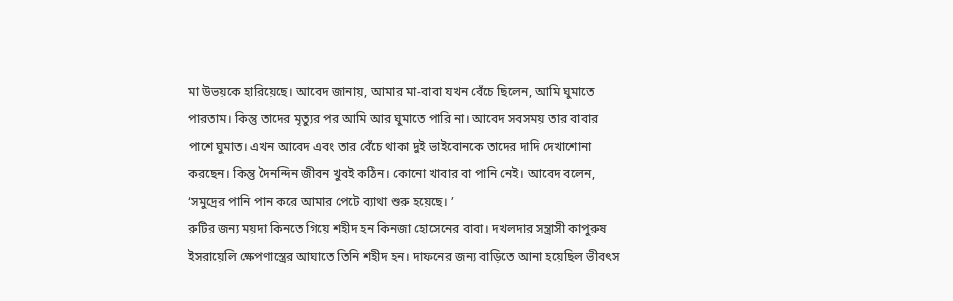মা উভয়কে হারিয়েছে। আবেদ জানায়, আমার মা-বাবা যখন বেঁচে ছিলেন, আমি ঘুমাতে পারতাম। কিন্তু তাদের মৃত্যুর পর আমি আর ঘুমাতে পারি না। আবেদ সবসময় তার বাবার পাশে ঘুমাত। এখন আবেদ এবং তার বেঁচে থাকা দুই ভাইবোনকে তাদের দাদি দেখাশোনা করছেন। কিন্তু দৈনন্দিন জীবন খুবই কঠিন। কোনো খাবার বা পানি নেই। আবেদ বলেন, ‘সমুদ্রের পানি পান করে আমার পেটে ব্যাথা শুরু হয়েছে। ’
রুটির জন্য ময়দা কিনতে গিয়ে শহীদ হন কিনজা হোসেনের বাবা। দখলদার সন্ত্রাসী কাপুরুষ ইসরায়েলি ক্ষেপণাস্ত্রের আঘাতে তিনি শহীদ হন। দাফনের জন্য বাড়িতে আনা হয়েছিল ভীবৎস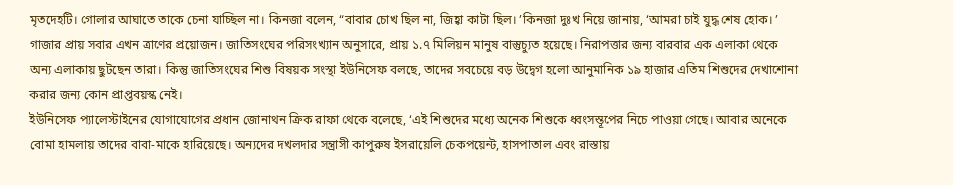মৃতদেহটি। গোলার আঘাতে তাকে চেনা যাচ্ছিল না। কিনজা বলেন, “বাবার চোখ ছিল না, জিহ্বা কাটা ছিল। ’কিনজা দুঃখ নিয়ে জানায়, ‘আমরা চাই যুদ্ধ শেষ হোক। ’
গাজার প্রায় সবার এখন ত্রাণের প্রয়োজন। জাতিসংঘের পরিসংখ্যান অনুসারে, প্রায় ১.৭ মিলিয়ন মানুষ বাস্তুচ্যুত হয়েছে। নিরাপত্তার জন্য বারবার এক এলাকা থেকে অন্য এলাকায় ছুটছেন তারা। কিন্তু জাতিসংঘের শিশু বিষয়ক সংস্থা ইউনিসেফ বলছে, তাদের সবচেয়ে বড় উদ্বেগ হলো আনুমানিক ১৯ হাজার এতিম শিশুদের দেখাশোনা করার জন্য কোন প্রাপ্তবয়স্ক নেই।
ইউনিসেফ প্যালেস্টাইনের যোগাযোগের প্রধান জোনাথন ক্রিক রাফা থেকে বলেছে, ‘এই শিশুদের মধ্যে অনেক শিশুকে ধ্বংসস্তূপের নিচে পাওয়া গেছে। আবার অনেকে বোমা হামলায় তাদের বাবা-মাকে হারিয়েছে। অন্যদের দখলদার সন্ত্রাসী কাপুরুষ ইসরায়েলি চেকপয়েন্ট, হাসপাতাল এবং রাস্তায়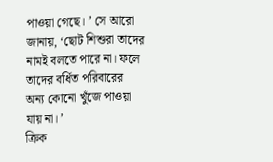পাওয়া গেছে। ’ সে আরো জানায়, ‘ছোট শিশুরা তাদের নামই বলতে পারে না। ফলে তাদের বর্ধিত পরিবারের অন্য কোনো খুঁজে পাওয়া যায় না। ’
ক্রিক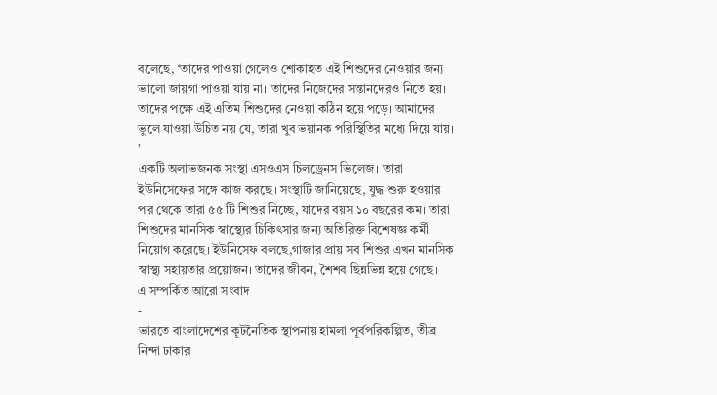বলেছে, ‘তাদের পাওয়া গেলেও শোকাহত এই শিশুদের নেওয়ার জন্য ভালো জায়গা পাওয়া যায় না। তাদের নিজেদের সন্তানদেরও নিতে হয়। তাদের পক্ষে এই এতিম শিশুদের নেওয়া কঠিন হয়ে পড়ে। আমাদের ভুলে যাওয়া উচিত নয় যে, তারা খুব ভয়ানক পরিস্থিতির মধ্যে দিয়ে যায়। ’
একটি অলাভজনক সংস্থা এসওএস চিলড্রেনস ভিলেজ। তারা ইউনিসেফের সঙ্গে কাজ করছে। সংস্থাটি জানিয়েছে, যুদ্ধ শুরু হওয়ার পর থেকে তারা ৫৫ টি শিশুর নিচ্ছে, যাদের বয়স ১০ বছরের কম। তারা শিশুদের মানসিক স্বাস্থ্যের চিকিৎসার জন্য অতিরিক্ত বিশেষজ্ঞ কর্মী নিয়োগ করেছে। ইউনিসেফ বলছে,গাজার প্রায় সব শিশুর এখন মানসিক স্বাস্থ্য সহায়তার প্রয়োজন। তাদের জীবন, শৈশব ছিন্নভিন্ন হয়ে গেছে।
এ সম্পর্কিত আরো সংবাদ
-
ভারতে বাংলাদেশের কূটনৈতিক স্থাপনায় হামলা পূর্বপরিকল্পিত, তীব্র নিন্দা ঢাকার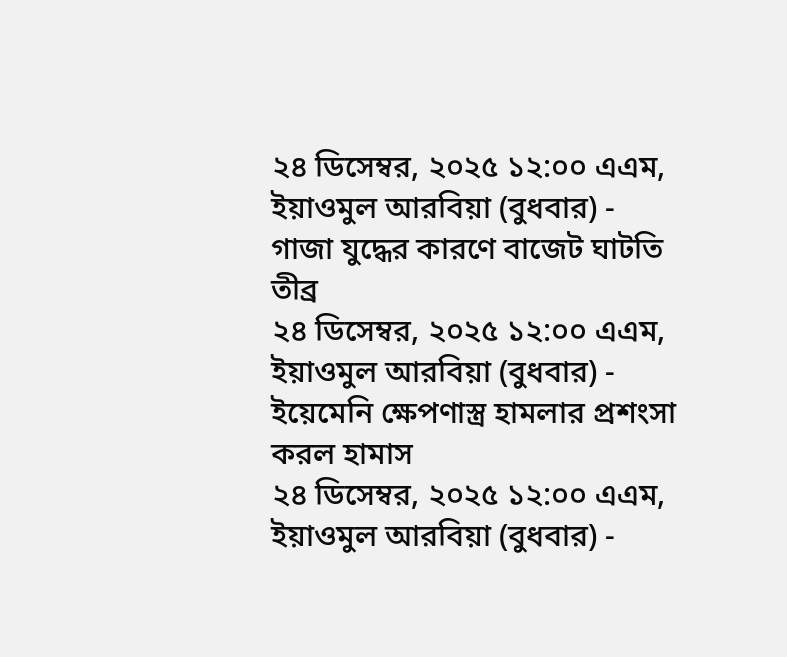২৪ ডিসেম্বর, ২০২৫ ১২:০০ এএম, ইয়াওমুল আরবিয়া (বুধবার) -
গাজা যুদ্ধের কারণে বাজেট ঘাটতি তীব্র
২৪ ডিসেম্বর, ২০২৫ ১২:০০ এএম, ইয়াওমুল আরবিয়া (বুধবার) -
ইয়েমেনি ক্ষেপণাস্ত্র হামলার প্রশংসা করল হামাস
২৪ ডিসেম্বর, ২০২৫ ১২:০০ এএম, ইয়াওমুল আরবিয়া (বুধবার) -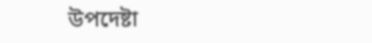উপদেষ্টা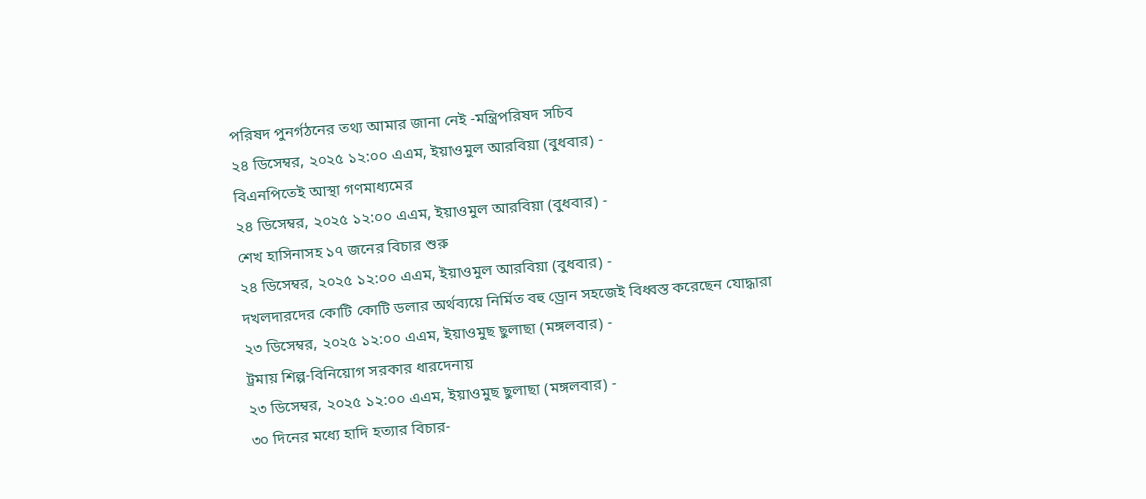পরিষদ পুনর্গঠনের তথ্য আমার জানা নেই -মন্ত্রিপরিষদ সচিব
২৪ ডিসেম্বর, ২০২৫ ১২:০০ এএম, ইয়াওমুল আরবিয়া (বুধবার) -
বিএনপিতেই আস্থা গণমাধ্যমের
২৪ ডিসেম্বর, ২০২৫ ১২:০০ এএম, ইয়াওমুল আরবিয়া (বুধবার) -
শেখ হাসিনাসহ ১৭ জনের বিচার শুরু
২৪ ডিসেম্বর, ২০২৫ ১২:০০ এএম, ইয়াওমুল আরবিয়া (বুধবার) -
দখলদারদের কোটি কোটি ডলার অর্থব্যয়ে নির্মিত বহু ড্রোন সহজেই বিধ্বস্ত করেছেন যোদ্ধারা
২৩ ডিসেম্বর, ২০২৫ ১২:০০ এএম, ইয়াওমুছ ছুলাছা (মঙ্গলবার) -
ট্রমায় শিল্প-বিনিয়োগ সরকার ধারদেনায়
২৩ ডিসেম্বর, ২০২৫ ১২:০০ এএম, ইয়াওমুছ ছুলাছা (মঙ্গলবার) -
৩০ দিনের মধ্যে হাদি হত্যার বিচার-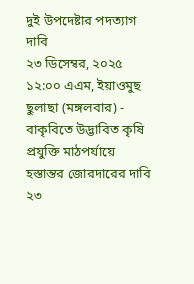দুই উপদেষ্টার পদত্যাগ দাবি
২৩ ডিসেম্বর, ২০২৫ ১২:০০ এএম, ইয়াওমুছ ছুলাছা (মঙ্গলবার) -
বাকৃবিতে উদ্ভাবিত কৃষি প্রযুক্তি মাঠপর্যায়ে হস্তান্তর জোরদারের দাবি
২৩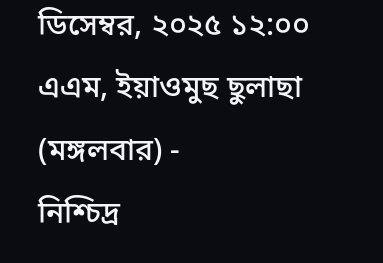ডিসেম্বর, ২০২৫ ১২:০০ এএম, ইয়াওমুছ ছুলাছা (মঙ্গলবার) -
নিশ্চিদ্র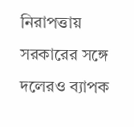নিরাপত্তায় সরকারের সঙ্গে দলেরও ব্যাপক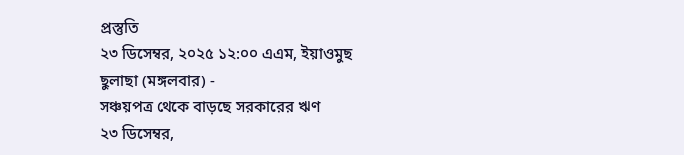প্রস্তুতি
২৩ ডিসেম্বর, ২০২৫ ১২:০০ এএম, ইয়াওমুছ ছুলাছা (মঙ্গলবার) -
সঞ্চয়পত্র থেকে বাড়ছে সরকারের ঋণ
২৩ ডিসেম্বর,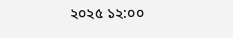২০২৫ ১২:০০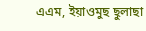এএম, ইয়াওমুছ ছুলাছা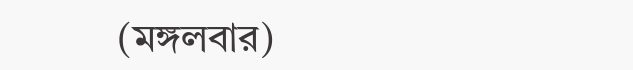(মঙ্গলবার)